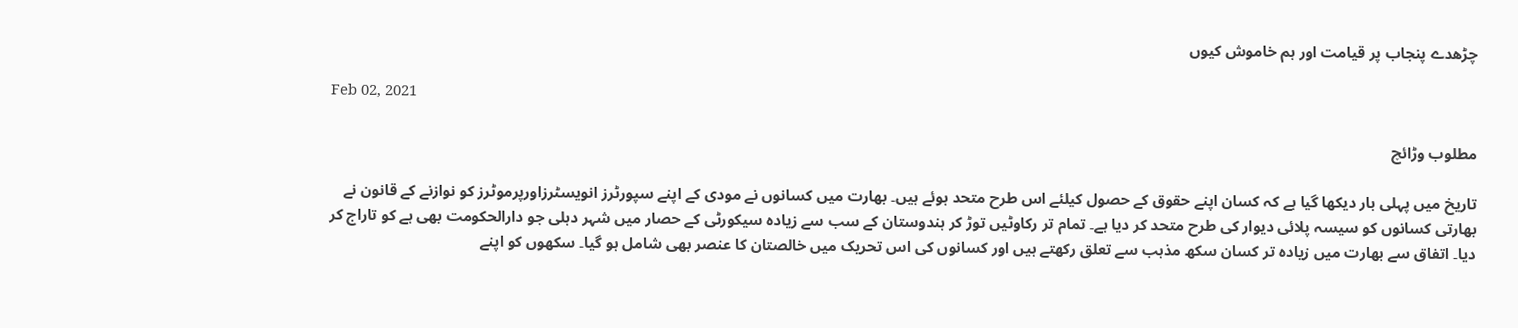چڑھدے پنجاب پر قیامت اور ہم خاموش کیوں

Feb 02, 2021

مطلوب وڑائچ

تاریخ میں پہلی بار دیکھا گیا ہے کہ کسان اپنے حقوق کے حصول کیلئے اس طرح متحد ہوئے ہیں۔ بھارت میں کسانوں نے مودی کے اپنے سپورٹرز انویسٹرزاورپرموٹرز کو نوازنے کے قانون نے بھارتی کسانوں کو سیسہ پلائی دیوار کی طرح متحد کر دیا ہے۔ تمام تر رکاوٹیں توڑ کر ہندوستان کے سب سے زیادہ سیکورٹی کے حصار میں شہر دہلی جو دارالحکومت بھی ہے کو تاراج کر دیا۔ اتفاق سے بھارت میں زیادہ تر کسان سکھ مذہب سے تعلق رکھتے ہیں اور کسانوں کی اس تحریک میں خالصتان کا عنصر بھی شامل ہو گیا۔ سکھوں کو اپنے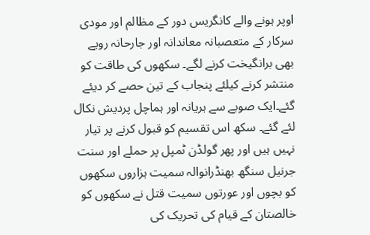اوپر ہونے والے کانگریس دور کے مظالم اور مودی سرکار کے متعصبانہ معاندانہ اور جارحانہ رویے بھی برانگیخت کرنے لگے۔ سکھوں کی طاقت کو منتشر کرنے کیلئے پنجاب کے تین حصے کر دیئے گئے۔ایک صوبے سے ہریانہ اور ہماچل پردیش نکال لئے گئے۔ سکھ اس تقسیم کو قبول کرنے پر تیار نہیں ہیں اور پھر گولڈن ٹمپل پر حملے اور سنت جرنیل سنگھ بھنڈرانوالہ سمیت ہزاروں سکھوں کو بچوں اور عورتوں سمیت قتل نے سکھوں کو خالصتان کے قیام کی تحریک کی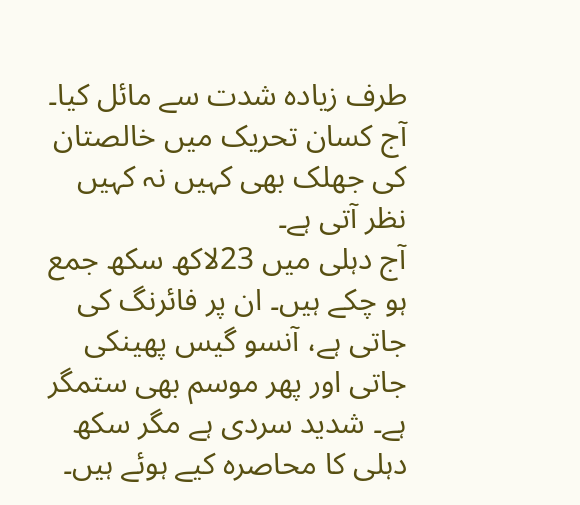طرف زیادہ شدت سے مائل کیا۔ آج کسان تحریک میں خالصتان کی جھلک بھی کہیں نہ کہیں نظر آتی ہے۔
آج دہلی میں 23لاکھ سکھ جمع ہو چکے ہیں۔ ان پر فائرنگ کی جاتی ہے، آنسو گیس پھینکی جاتی اور پھر موسم بھی ستمگر ہے۔ شدید سردی ہے مگر سکھ دہلی کا محاصرہ کیے ہوئے ہیں۔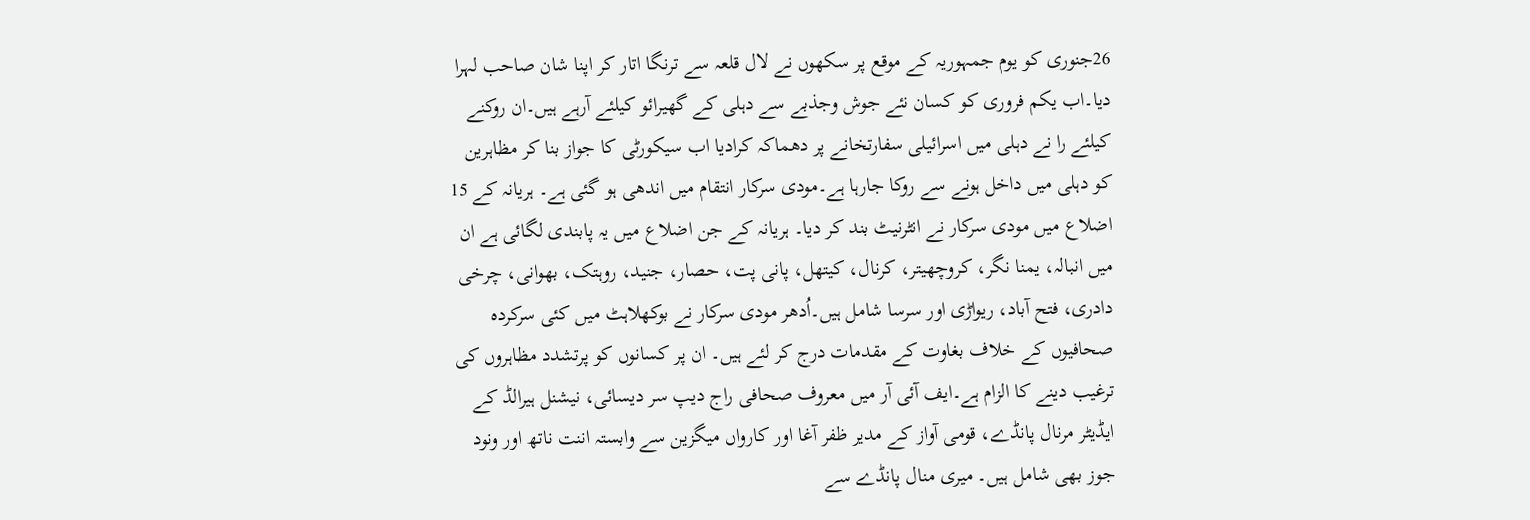26جنوری کو یوم جمہوریہ کے موقع پر سکھوں نے لال قلعہ سے ترنگا اتار کر اپنا شان صاحب لہرا دیا۔اب یکم فروری کو کسان نئے جوش وجذبے سے دہلی کے گھیرائو کیلئے آرہے ہیں۔ان روکنے کیلئے را نے دہلی میں اسرائیلی سفارتخانے پر دھماکہ کرادیا اب سیکورٹی کا جواز بنا کر مظاہرین کو دہلی میں داخل ہونے سے روکا جارہا ہے۔مودی سرکار انتقام میں اندھی ہو گئی ہے۔ ہریانہ کے 15 اضلاع میں مودی سرکار نے انٹرنیٹ بند کر دیا۔ ہریانہ کے جن اضلاع میں یہ پابندی لگائی ہے ان میں انبالہ، یمنا نگر، کروچھیتر، کرنال، کیتھل، پانی پت، حصار، جنید، روہتک، بھوانی، چرخی دادری، فتح آباد، ریواڑی اور سرسا شامل ہیں۔اُدھر مودی سرکار نے بوکھلاہٹ میں کئی سرکردہ صحافیوں کے خلاف بغاوت کے مقدمات درج کر لئے ہیں۔ ان پر کسانوں کو پرتشدد مظاہروں کی ترغیب دینے کا الزام ہے۔ایف آئی آر میں معروف صحافی راج دیپ سر دیسائی، نیشنل ہیرالڈ کے ایڈیٹر مرنال پانڈے، قومی آواز کے مدیر ظفر آغا اور کارواں میگزین سے وابستہ اننت ناتھ اور ونود جوز بھی شامل ہیں۔ میری منال پانڈے سے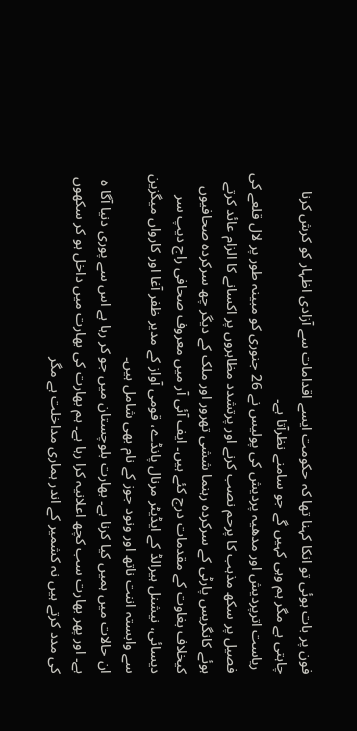فون پر بات ہوئی تو انکا کہنا تھا کہ حکومت ایسے اقدامات سے آزادی اظہار کو کرش کرنا چاہتی ہے مگر ہم وہی کہیں گے جو سامنے نظرآتا ہے۔
 ریاست اترپردیش اور مدھیہ پردیش کی پولیس نے 26 جنوری کو مبینہ طور پر لال قلعے کی فصیل پر سکھ مذہب کا پرحم نصب کرنے اور پرتشدد مظاہروں پر اکسانے کا الزام عائد کرتے ہوئے کانگریس پارٹی کے سرکردہ رہنما ششی تھرور اور ملک کے دیگر چھ سرکردہ صحافیوں کیخلاف بغاوت کے مقدمات درج کئے ہیں۔ ایف آئی آر میں معروف صحافی راج دیپ سر دیسائی، نیشنل ہیرالڈ کے ایڈیٹر مرنال پانڈے، قومی آواز کے مدیر ظفر آغا اور کارواں میگزین سے وابستہ اننت ناتھ اور ونود جوز کے نام بھی شامل ہیں۔
ان حالات میں ہمیں کیا کرنا ہے۔ بھارت بلوچستان میں جو کر رہا ہے اس سے پوری دنیا آگا ہ ہے۔ اور پھر بھارت سب کچھ اعلانیہ کرا رہا ہے۔ ہم بھارت کی بھارت میں داخل ہو کر سکھوں کی مدد کرتے ہیں نہ کشمیر کے اندر ہماری مداخلت ہے مگر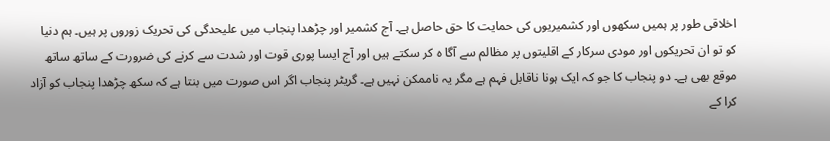اخلاقی طور پر ہمیں سکھوں اور کشمیریوں کی حمایت کا حق حاصل ہے۔ آج کشمیر اور چڑھدا پنجاب میں علیحدگی کی تحریک زوروں پر ہیں۔ ہم دنیا کو تو ان تحریکوں اور مودی سرکار کے اقلیتوں پر مظالم سے آگا ہ کر سکتے ہیں اور آج ایسا پوری قوت اور شدت سے کرنے کی ضرورت کے ساتھ ساتھ موقع بھی ہے۔ دو پنجاب کا جو کہ ایک ہونا ناقابل فہم ہے مگر یہ ناممکن نہیں ہے۔ گریٹر پنجاب اگر اس صورت میں بنتا ہے کہ سکھ چڑھدا پنجاب کو آزاد کرا کے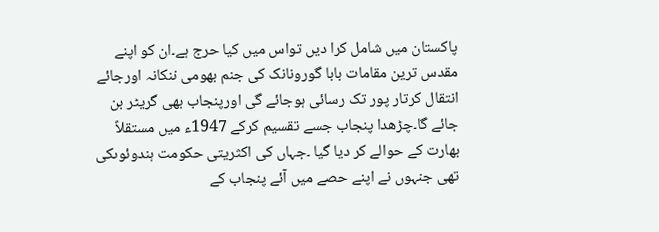پاکستان میں شامل کرا دیں تواس میں کیا حرج ہے۔ان کو اپنے مقدس ترین مقامات بابا گورونانک کی جنم بھومی ننکانہ اورجائے انتقال کرتار پور تک رسائی ہوجائے گی اورپنجاب بھی گریٹر بن جائے گا۔چڑھدا پنجاب جسے تقسیم کرکے 1947ء میں مستقلاً بھارت کے حوالے کر دیا گیا ۔جہاں کی اکثریتی حکومت ہندوئوںکی تھی جنہوں نے اپنے حصے میں آئے پنجاب کے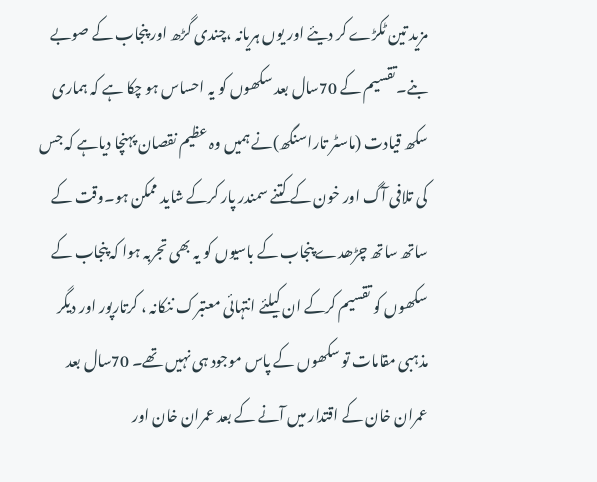مزید تین ٹکڑے کر دیئے اور یوں ہریانہ ،چندی گڑھ اور پنجاب کے صوبے بنے۔تقسیم کے 70سال بعد سکھوں کو یہ احساس ہو چکا ہے کہ ہماری سکھ قیادت (ماسٹر تاراسنگھ)نے ہمیں وہ عظیم نقصان پہنچا دیاہے کہ جس کی تلافی آگ اور خون کے کتنے سمندر پار کرکے شاید ممکن ہو۔وقت کے ساتھ ساتھ چڑھدے پنجاب کے باسیوں کو یہ بھی تجربہ ہوا کہ پنجاب کے سکھوں کو تقسیم کرکے ان کیلئے انتہائی معتبرک ننکانہ ، کرتارپور اور دیگر مذہبی مقامات تو سکھوں کے پاس موجود ہی نہیں تھے۔ 70سال بعد عمران خان کے اقتدار میں آنے کے بعد عمران خان اور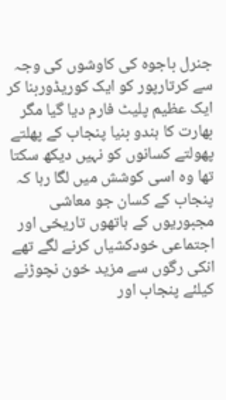جنرل باجوہ کی کاوشوں کی وجہ سے کرتارپور کو ایک کوریڈوربنا کر ایک عظیم پلیٹ فارم دیا گیا مگر بھارت کا ہندو بنیا پنجاب کے پھلتے پھولتے کسانوں کو نہیں دیکھ سکتا تھا وہ اسی کوشش میں لگا رہا کہ پنجاب کے کسان جو معاشی مجبوریوں کے ہاتھوں تاریخی اور اجتماعی خودکشیاں کرنے لگے تھے انکی رگوں سے مزید خون نچوڑنے کیلئے پنجاب اور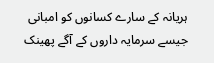ہریانہ کے سارے کسانوں کو امبانی جیسے سرمایہ داروں کے آگے پھینک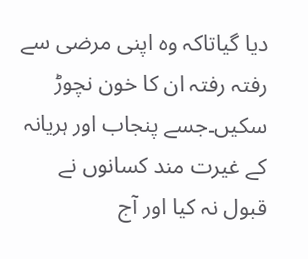دیا گیاتاکہ وہ اپنی مرضی سے رفتہ رفتہ ان کا خون نچوڑ سکیں۔جسے پنجاب اور ہریانہ کے غیرت مند کسانوں نے قبول نہ کیا اور آج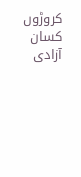کروڑوں کسان آزادی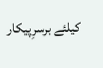کیلئے برسرِپیکار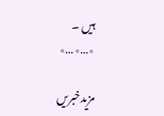ہیں ۔
٭…٭…٭

مزیدخبریں